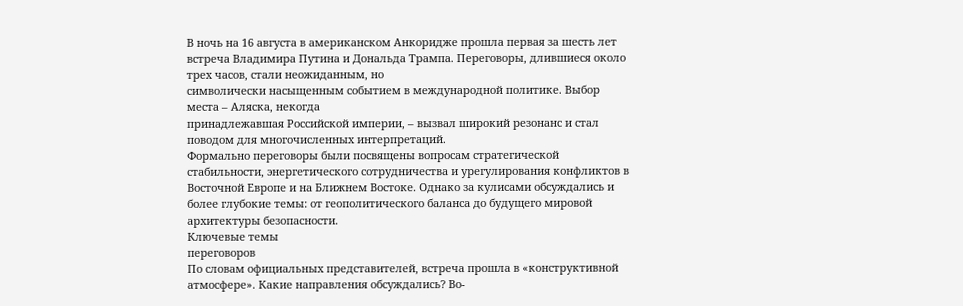В ночь на 16 августа в американском Анкоридже прошла первая за шесть лет встреча Владимира Путина и Дональда Трампа. Переговоры, длившиеся около трех часов, стали неожиданным, но
символически насыщенным событием в международной политике. Выбор места – Аляска, некогда
принадлежавшая Российской империи, – вызвал широкий резонанс и стал поводом для многочисленных интерпретаций.
Формально переговоры были посвящены вопросам стратегической стабильности, энергетического сотрудничества и урегулирования конфликтов в Восточной Европе и на Ближнем Востоке. Однако за кулисами обсуждались и более глубокие темы: от геополитического баланса до будущего мировой архитектуры безопасности.
Ключевые темы
переговоров
По словам официальных представителей, встреча прошла в «конструктивной атмосфере». Какие направления обсуждались? Во-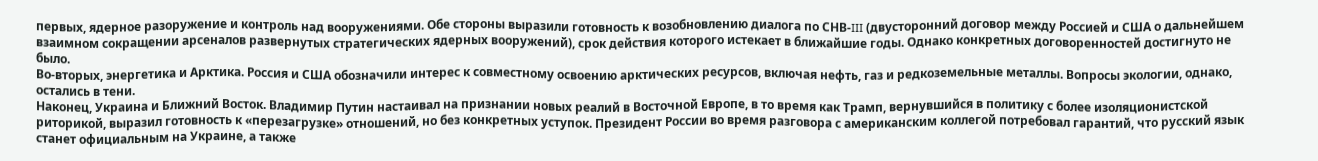первых, ядерное разоружение и контроль над вооружениями. Обе стороны выразили готовность к возобновлению диалога по СНВ-III (двусторонний договор между Россией и США о дальнейшем взаимном сокращении арсеналов развернутых стратегических ядерных вооружений), срок действия которого истекает в ближайшие годы. Однако конкретных договоренностей достигнуто не было.
Во-вторых, энергетика и Арктика. Россия и США обозначили интерес к совместному освоению арктических ресурсов, включая нефть, газ и редкоземельные металлы. Вопросы экологии, однако, остались в тени.
Наконец, Украина и Ближний Восток. Владимир Путин настаивал на признании новых реалий в Восточной Европе, в то время как Трамп, вернувшийся в политику с более изоляционистской риторикой, выразил готовность к «перезагрузке» отношений, но без конкретных уступок. Президент России во время разговора с американским коллегой потребовал гарантий, что русский язык станет официальным на Украине, а также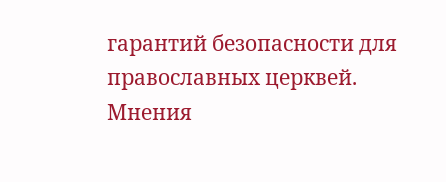гарантий безопасности для православных церквей.
Мнения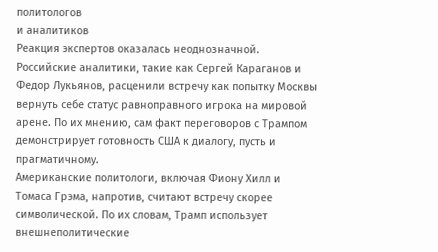политологов
и аналитиков
Реакция экспертов оказалась неоднозначной. Российские аналитики, такие как Сергей Караганов и Федор Лукьянов, расценили встречу как попытку Москвы вернуть себе статус равноправного игрока на мировой арене. По их мнению, сам факт переговоров с Трампом демонстрирует готовность США к диалогу, пусть и прагматичному.
Американские политологи, включая Фиону Хилл и Томаса Грэма, напротив, считают встречу скорее символической. По их словам, Трамп использует внешнеполитические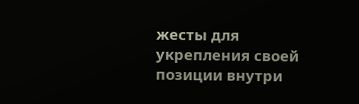жесты для укрепления своей позиции внутри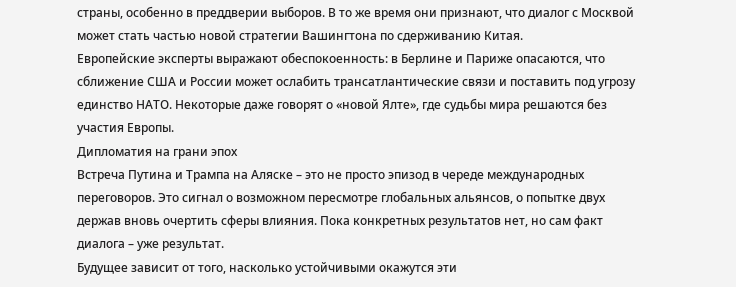страны, особенно в преддверии выборов. В то же время они признают, что диалог с Москвой может стать частью новой стратегии Вашингтона по сдерживанию Китая.
Европейские эксперты выражают обеспокоенность: в Берлине и Париже опасаются, что сближение США и России может ослабить трансатлантические связи и поставить под угрозу единство НАТО. Некоторые даже говорят о «новой Ялте», где судьбы мира решаются без участия Европы.
Дипломатия на грани эпох
Встреча Путина и Трампа на Аляске – это не просто эпизод в череде международных переговоров. Это сигнал о возможном пересмотре глобальных альянсов, о попытке двух держав вновь очертить сферы влияния. Пока конкретных результатов нет, но сам факт диалога – уже результат.
Будущее зависит от того, насколько устойчивыми окажутся эти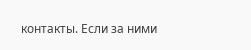контакты. Если за ними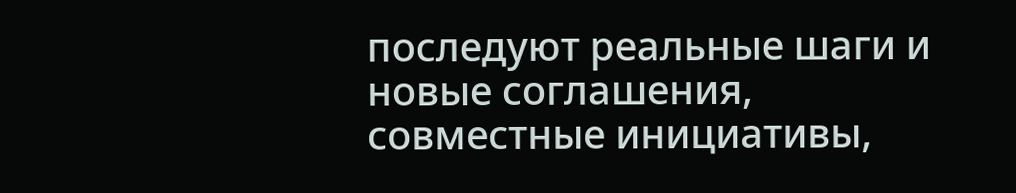последуют реальные шаги и новые соглашения, совместные инициативы,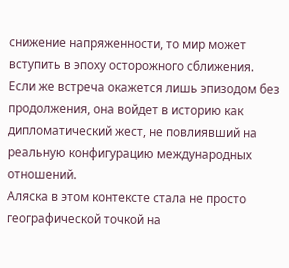снижение напряженности, то мир может вступить в эпоху осторожного сближения. Если же встреча окажется лишь эпизодом без продолжения, она войдет в историю как дипломатический жест, не повлиявший на реальную конфигурацию международных отношений.
Аляска в этом контексте стала не просто географической точкой на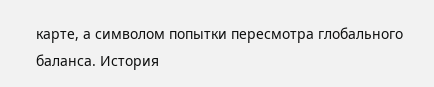карте, а символом попытки пересмотра глобального баланса. История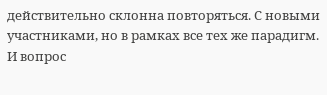действительно склонна повторяться. С новыми участниками, но в рамках все тех же парадигм. И вопрос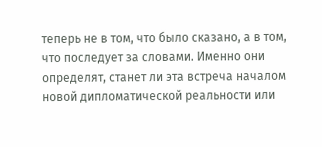теперь не в том, что было сказано, а в том, что последует за словами. Именно они определят, станет ли эта встреча началом новой дипломатической реальности или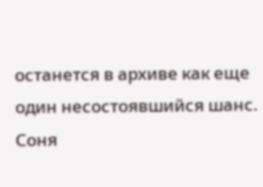останется в архиве как еще один несостоявшийся шанс.
Соня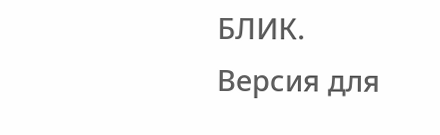БЛИК.
Версия для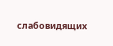слабовидящих